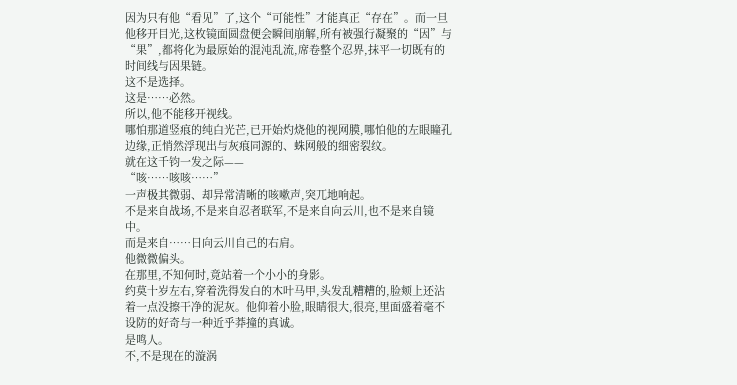因为只有他“看见”了,这个“可能性”才能真正“存在”。而一旦他移开目光,这枚镜面圆盘便会瞬间崩解,所有被强行凝聚的“因”与“果”,都将化为最原始的混沌乱流,席卷整个忍界,抹平一切既有的时间线与因果链。
这不是选择。
这是……必然。
所以,他不能移开视线。
哪怕那道竖痕的纯白光芒,已开始灼烧他的视网膜,哪怕他的左眼瞳孔边缘,正悄然浮现出与灰痕同源的、蛛网般的细密裂纹。
就在这千钧一发之际——
“咳……咳咳……”
一声极其微弱、却异常清晰的咳嗽声,突兀地响起。
不是来自战场,不是来自忍者联军,不是来自向云川,也不是来自镜中。
而是来自……日向云川自己的右肩。
他微微偏头。
在那里,不知何时,竟站着一个小小的身影。
约莫十岁左右,穿着洗得发白的木叶马甲,头发乱糟糟的,脸颊上还沾着一点没擦干净的泥灰。他仰着小脸,眼睛很大,很亮,里面盛着毫不设防的好奇与一种近乎莽撞的真诚。
是鸣人。
不,不是现在的漩涡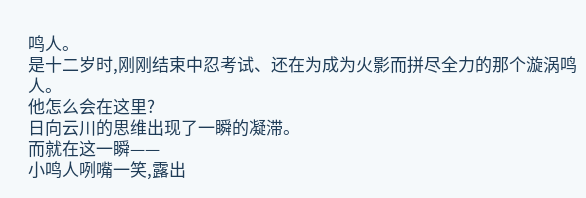鸣人。
是十二岁时,刚刚结束中忍考试、还在为成为火影而拼尽全力的那个漩涡鸣人。
他怎么会在这里?
日向云川的思维出现了一瞬的凝滞。
而就在这一瞬——
小鸣人咧嘴一笑,露出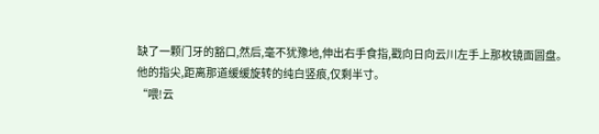缺了一颗门牙的豁口,然后,毫不犹豫地,伸出右手食指,戳向日向云川左手上那枚镜面圆盘。
他的指尖,距离那道缓缓旋转的纯白竖痕,仅剩半寸。
“喂!云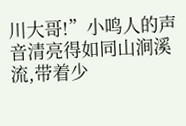川大哥!”小鸣人的声音清亮得如同山涧溪流,带着少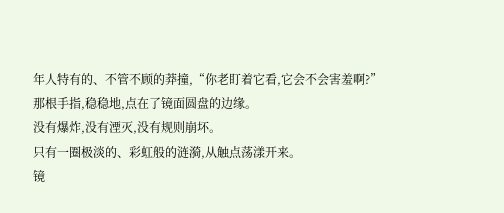年人特有的、不管不顾的莽撞,“你老盯着它看,它会不会害羞啊?”
那根手指,稳稳地,点在了镜面圆盘的边缘。
没有爆炸,没有湮灭,没有规则崩坏。
只有一圈极淡的、彩虹般的涟漪,从触点荡漾开来。
镜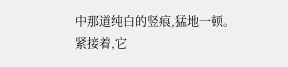中那道纯白的竖痕,猛地一顿。
紧接着,它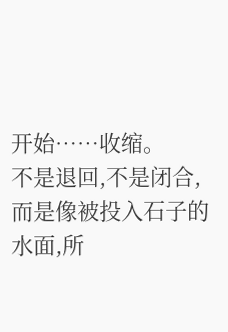开始……收缩。
不是退回,不是闭合,而是像被投入石子的水面,所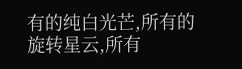有的纯白光芒,所有的旋转星云,所有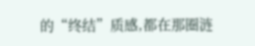的“终结”质感,都在那圈涟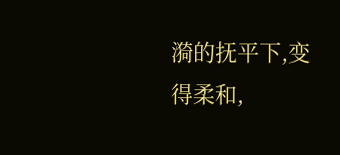漪的抚平下,变得柔和,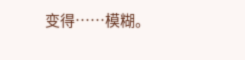变得……模糊。